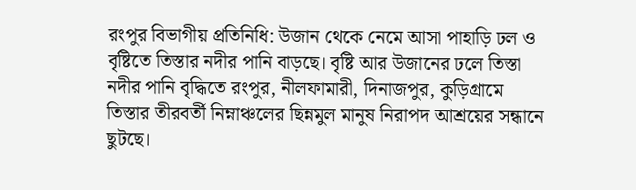রংপুর বিভাগীয় প্রতিনিধি: উজান থেকে নেমে আসা পাহাড়ি ঢল ও বৃষ্টিতে তিস্তার নদীর পানি বাড়ছে। বৃষ্টি আর উজানের ঢলে তিস্তা নদীর পানি বৃদ্ধিতে রংপুর, নীলফামারী, দিনাজপুর, কুড়িগ্রামে তিস্তার তীরবর্তী নিম্নাঞ্চলের ছিন্নমুল মানুষ নিরাপদ আশ্রয়ের সন্ধানে ছুটছে।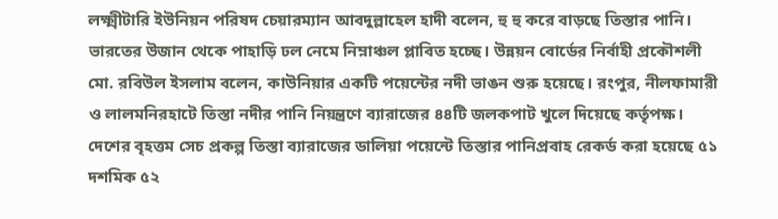লক্ষ্মীটারি ইউনিয়ন পরিষদ চেয়ারম্যান আবদুল্লাহেল হাদী বলেন, হু হু করে বাড়ছে তিস্তার পানি। ভারতের উজান থেকে পাহাড়ি ঢল নেমে নিম্নাঞ্চল প্লাবিত হচ্ছে। উন্নয়ন বোর্ডের নির্বাহী প্রকৌশলী মো. রবিউল ইসলাম বলেন, কাউনিয়ার একটি পয়েন্টের নদী ভাঙন শুরু হয়েছে। রংপুর, নীলফামারী ও লালমনিরহাটে তিস্তা নদীর পানি নিয়ন্ত্রণে ব্যারাজের ৪৪টি জলকপাট খুলে দিয়েছে কর্তৃপক্ষ। দেশের বৃহত্তম সেচ প্রকল্প তিস্তা ব্যারাজের ডালিয়া পয়েন্টে তিস্তার পানিপ্রবাহ রেকর্ড করা হয়েছে ৫১ দশমিক ৫২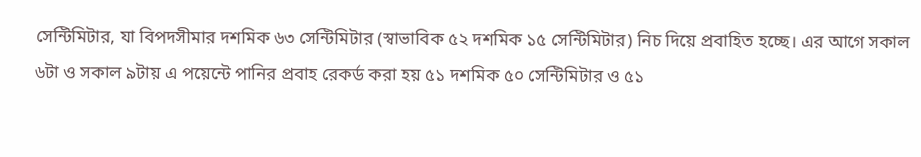সেন্টিমিটার, যা বিপদসীমার দশমিক ৬৩ সেন্টিমিটার (স্বাভাবিক ৫২ দশমিক ১৫ সেন্টিমিটার) নিচ দিয়ে প্রবাহিত হচ্ছে। এর আগে সকাল ৬টা ও সকাল ৯টায় এ পয়েন্টে পানির প্রবাহ রেকর্ড করা হয় ৫১ দশমিক ৫০ সেন্টিমিটার ও ৫১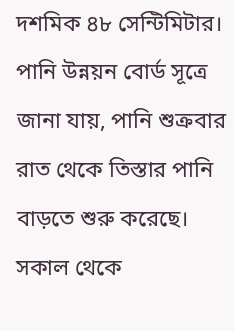দশমিক ৪৮ সেন্টিমিটার। পানি উন্নয়ন বোর্ড সূত্রে জানা যায়, পানি শুক্রবার রাত থেকে তিস্তার পানি বাড়তে শুরু করেছে। সকাল থেকে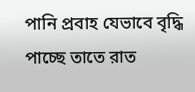পানি প্রবাহ যেভাবে বৃদ্ধি পাচ্ছে তাতে রাত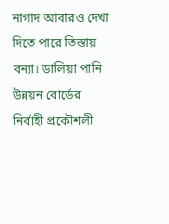নাগাদ আবারও দেখা দিতে পারে তিস্তায় বন্যা। ডালিয়া পানি উন্নয়ন বোর্ডের নির্বাহী প্রকৌশলী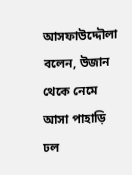আসফাউদ্দৌলা বলেন, উজান থেকে নেমে আসা পাহাড়ি ঢল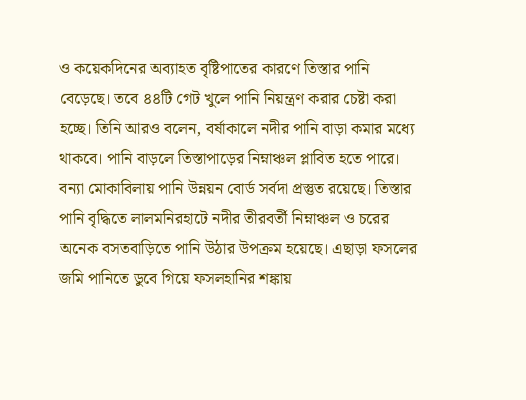ও কয়েকদিনের অব্যাহত বৃষ্টিপাতের কারণে তিস্তার পানি বেড়েছে। তবে ৪৪টি গেট খুলে পানি নিয়ন্ত্রণ করার চেষ্টা করা হচ্ছে। তিনি আরও বলেন, বর্ষাকালে নদীর পানি বাড়া কমার মধ্যে থাকবে। পানি বাড়লে তিস্তাপাড়ের নিম্নাঞ্চল প্লাবিত হতে পারে। বন্যা মোকাবিলায় পানি উন্নয়ন বোর্ড সর্বদা প্রস্তুত রয়েছে। তিস্তার পানি বৃদ্ধিতে লালমনিরহাটে নদীর তীরবর্তী নিম্নাঞ্চল ও চরের অনেক বসতবাড়িতে পানি উঠার উপক্রম হয়েছে। এছাড়া ফসলের জমি পানিতে ডুবে গিয়ে ফসলহানির শঙ্কায়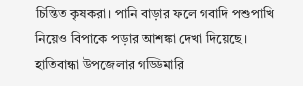চিন্তিত কৃষকরা। পানি বাড়ার ফলে গবাদি পশুপাখি নিয়েও বিপাকে পড়ার আশঙ্কা দেখা দিয়েছে। হাতিবান্ধা উপজেলার গড্ডিমারি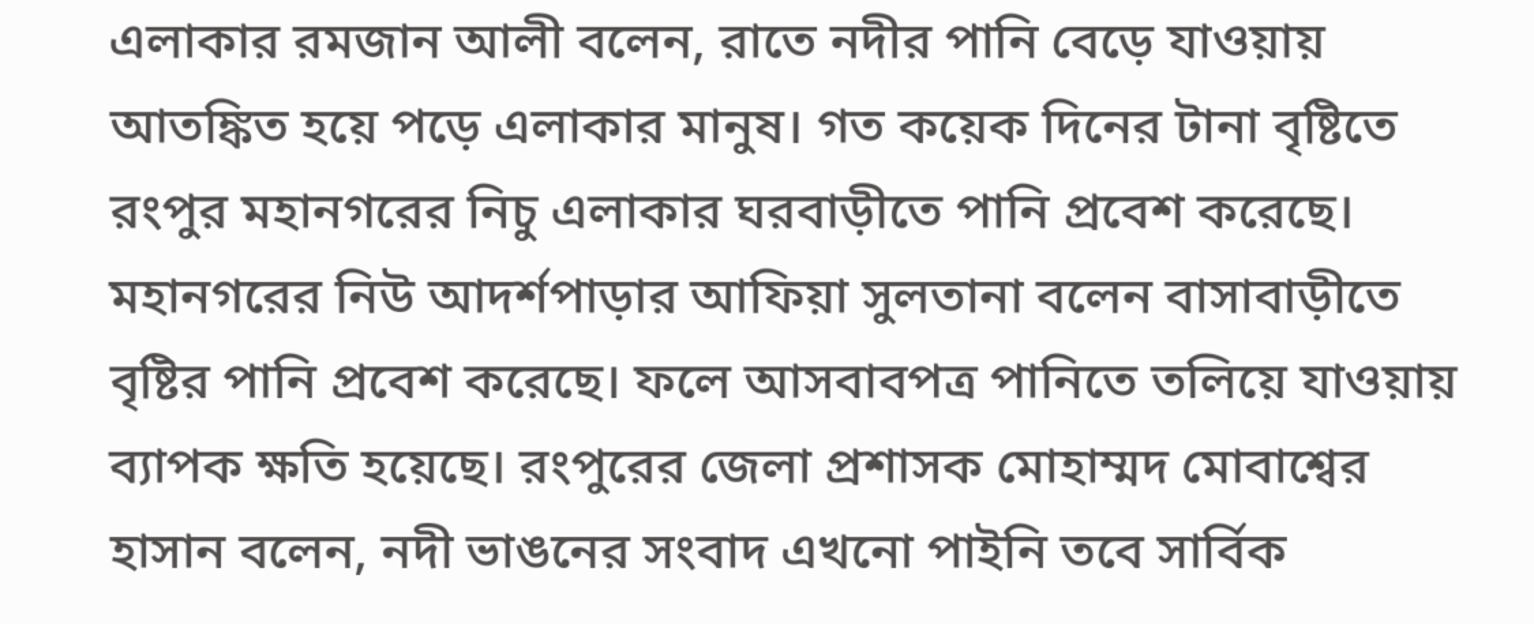এলাকার রমজান আলী বলেন, রাতে নদীর পানি বেড়ে যাওয়ায় আতঙ্কিত হয়ে পড়ে এলাকার মানুষ। গত কয়েক দিনের টানা বৃষ্টিতে রংপুর মহানগরের নিচু এলাকার ঘরবাড়ীতে পানি প্রবেশ করেছে। মহানগরের নিউ আদর্শপাড়ার আফিয়া সুলতানা বলেন বাসাবাড়ীতে বৃষ্টির পানি প্রবেশ করেছে। ফলে আসবাবপত্র পানিতে তলিয়ে যাওয়ায় ব্যাপক ক্ষতি হয়েছে। রংপুরের জেলা প্রশাসক মোহাম্মদ মোবাশ্বের হাসান বলেন, নদী ভাঙনের সংবাদ এখনো পাইনি তবে সার্বিক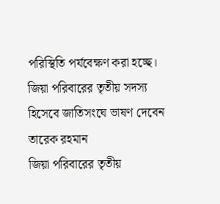পরিস্থিতি পর্যবেক্ষণ করা হচ্ছে।
জিয়া পরিবারের তৃতীয় সদস্য হিসেবে জাতিসংঘে ভাষণ দেবেন তারেক রহমান
জিয়া পরিবারের তৃতীয়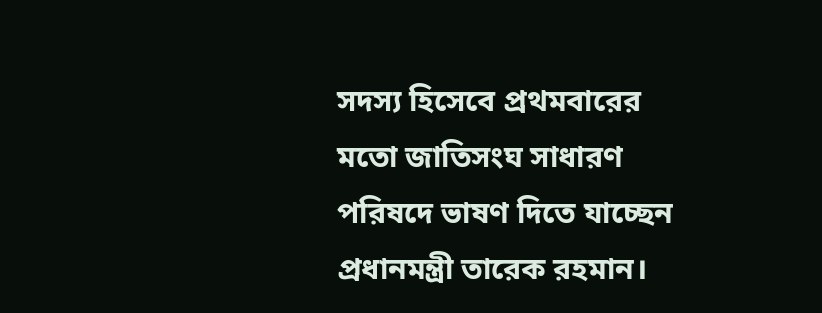সদস্য হিসেবে প্রথমবারের মতো জাতিসংঘ সাধারণ পরিষদে ভাষণ দিতে যাচ্ছেন প্রধানমন্ত্রী তারেক রহমান।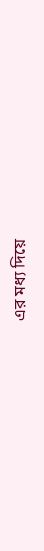এর মধ্য দিয়ে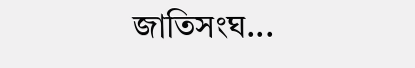জাতিসংঘ...